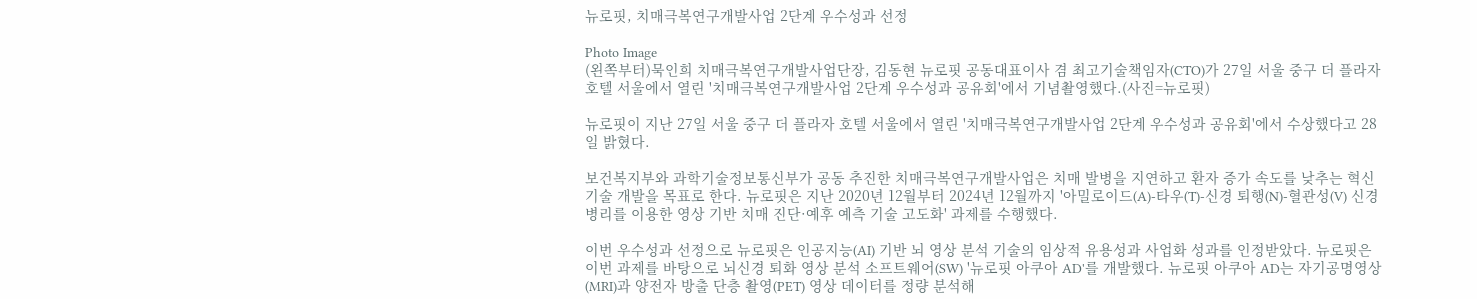뉴로핏, 치매극복연구개발사업 2단계 우수성과 선정

Photo Image
(왼쪽부터)묵인희 치매극복연구개발사업단장, 김동현 뉴로핏 공동대표이사 겸 최고기술책임자(CTO)가 27일 서울 중구 더 플라자 호텔 서울에서 열린 '치매극복연구개발사업 2단계 우수성과 공유회'에서 기념촬영했다.(사진=뉴로핏)

뉴로핏이 지난 27일 서울 중구 더 플라자 호텔 서울에서 열린 '치매극복연구개발사업 2단계 우수성과 공유회'에서 수상했다고 28일 밝혔다.

보건복지부와 과학기술정보통신부가 공동 추진한 치매극복연구개발사업은 치매 발병을 지연하고 환자 증가 속도를 낮추는 혁신 기술 개발을 목표로 한다. 뉴로핏은 지난 2020년 12월부터 2024년 12월까지 '아밀로이드(A)-타우(T)-신경 퇴행(N)-혈관성(V) 신경병리를 이용한 영상 기반 치매 진단·예후 예측 기술 고도화' 과제를 수행했다.

이번 우수성과 선정으로 뉴로핏은 인공지능(AI) 기반 뇌 영상 분석 기술의 임상적 유용성과 사업화 성과를 인정받았다. 뉴로핏은 이번 과제를 바탕으로 뇌신경 퇴화 영상 분석 소프트웨어(SW) '뉴로핏 아쿠아 AD'를 개발했다. 뉴로핏 아쿠아 AD는 자기공명영상(MRI)과 양전자 방출 단층 촬영(PET) 영상 데이터를 정량 분석해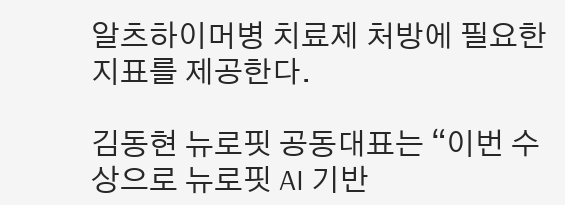알츠하이머병 치료제 처방에 필요한 지표를 제공한다.

김동현 뉴로핏 공동대표는 “이번 수상으로 뉴로핏 AI 기반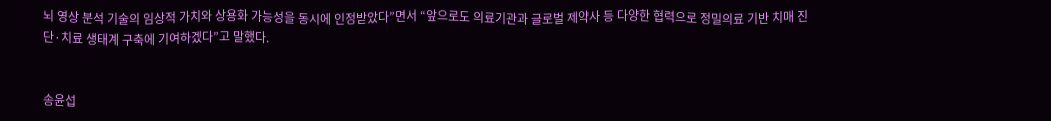뇌 영상 분석 기술의 임상적 가치와 상용화 가능성을 동시에 인정받았다”면서 “앞으로도 의료기관과 글로벌 제약사 등 다양한 협력으로 정밀의료 기반 치매 진단·치료 생태계 구축에 기여하겠다”고 말했다.


송윤섭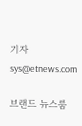기자 sys@etnews.com

브랜드 뉴스룸